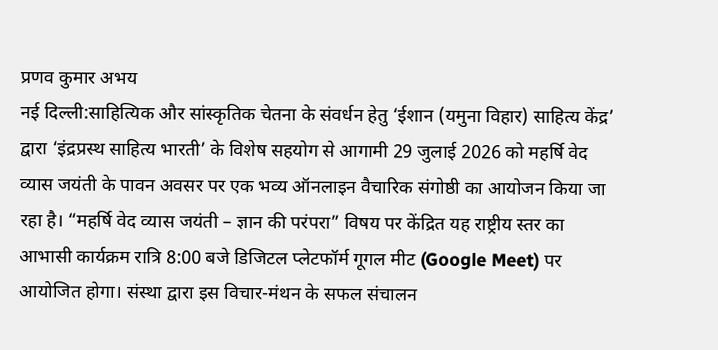प्रणव कुमार अभय
नई दिल्ली:साहित्यिक और सांस्कृतिक चेतना के संवर्धन हेतु ‘ईशान (यमुना विहार) साहित्य केंद्र’ द्वारा ‘इंद्रप्रस्थ साहित्य भारती’ के विशेष सहयोग से आगामी 29 जुलाई 2026 को महर्षि वेद व्यास जयंती के पावन अवसर पर एक भव्य ऑनलाइन वैचारिक संगोष्ठी का आयोजन किया जा रहा है। “महर्षि वेद व्यास जयंती – ज्ञान की परंपरा” विषय पर केंद्रित यह राष्ट्रीय स्तर का आभासी कार्यक्रम रात्रि 8:00 बजे डिजिटल प्लेटफॉर्म गूगल मीट (Google Meet) पर आयोजित होगा। संस्था द्वारा इस विचार-मंथन के सफल संचालन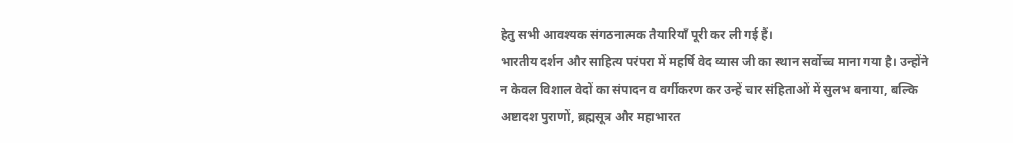हेतु सभी आवश्यक संगठनात्मक तैयारियाँ पूरी कर ली गई हैं।
भारतीय दर्शन और साहित्य परंपरा में महर्षि वेद व्यास जी का स्थान सर्वोच्च माना गया है। उन्होंने न केवल विशाल वेदों का संपादन व वर्गीकरण कर उन्हें चार संहिताओं में सुलभ बनाया, बल्कि अष्टादश पुराणों, ब्रह्मसूत्र और महाभारत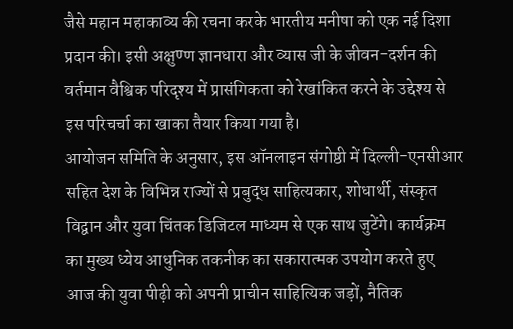जैसे महान महाकाव्य की रचना करके भारतीय मनीषा को एक नई दिशा प्रदान की। इसी अक्षुण्ण ज्ञानधारा और व्यास जी के जीवन-दर्शन की वर्तमान वैश्विक परिदृश्य में प्रासंगिकता को रेखांकित करने के उद्देश्य से इस परिचर्चा का खाका तैयार किया गया है।
आयोजन समिति के अनुसार, इस ऑनलाइन संगोष्ठी में दिल्ली-एनसीआर सहित देश के विभिन्न राज्यों से प्रबुद्ध साहित्यकार, शोधार्थी, संस्कृत विद्वान और युवा चिंतक डिजिटल माध्यम से एक साथ जुटेंगे। कार्यक्रम का मुख्य ध्येय आधुनिक तकनीक का सकारात्मक उपयोग करते हुए आज की युवा पीढ़ी को अपनी प्राचीन साहित्यिक जड़ों, नैतिक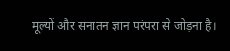मूल्यों और सनातन ज्ञान परंपरा से जोड़ना है।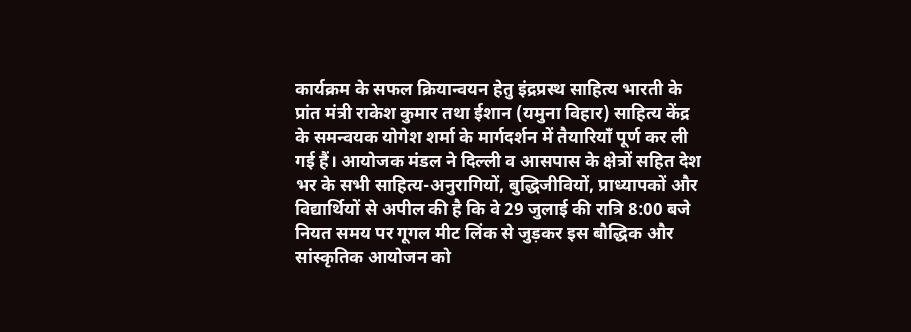कार्यक्रम के सफल क्रियान्वयन हेतु इंद्रप्रस्थ साहित्य भारती के प्रांत मंत्री राकेश कुमार तथा ईशान (यमुना विहार) साहित्य केंद्र के समन्वयक योगेश शर्मा के मार्गदर्शन में तैयारियाँ पूर्ण कर ली गई हैं। आयोजक मंडल ने दिल्ली व आसपास के क्षेत्रों सहित देश भर के सभी साहित्य-अनुरागियों, बुद्धिजीवियों, प्राध्यापकों और विद्यार्थियों से अपील की है कि वे 29 जुलाई की रात्रि 8:00 बजे नियत समय पर गूगल मीट लिंक से जुड़कर इस बौद्धिक और सांस्कृतिक आयोजन को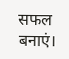सफल बनाएं।